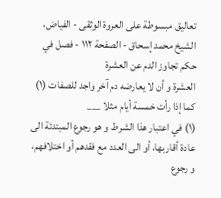تعاليق مبسوطة على العروة الوثقى - الفياض، الشيخ محمد إسحاق - الصفحة ١١٢ - فصل في حكم تجاوز الدم عن العشرة
العشرة و أن لا يعارضه دم آخر واجد للصفات (١) كما إذا رأت خمسة أيام مثلا ___
(١) في اعتبار هذا الشرط و هو رجوع المبتدئة الى عادة أقاربها، أو الى العدد مع فقدهم أو اختلافهم، و رجوع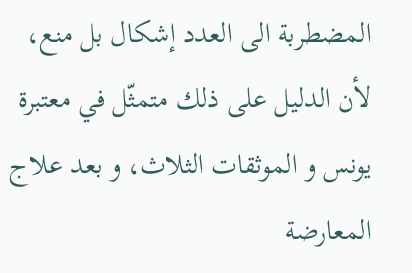المضطربة الى العدد إشكال بل منع، لأن الدليل على ذلك متمثّل في معتبرة يونس و الموثقات الثلاث، و بعد علاج المعارضة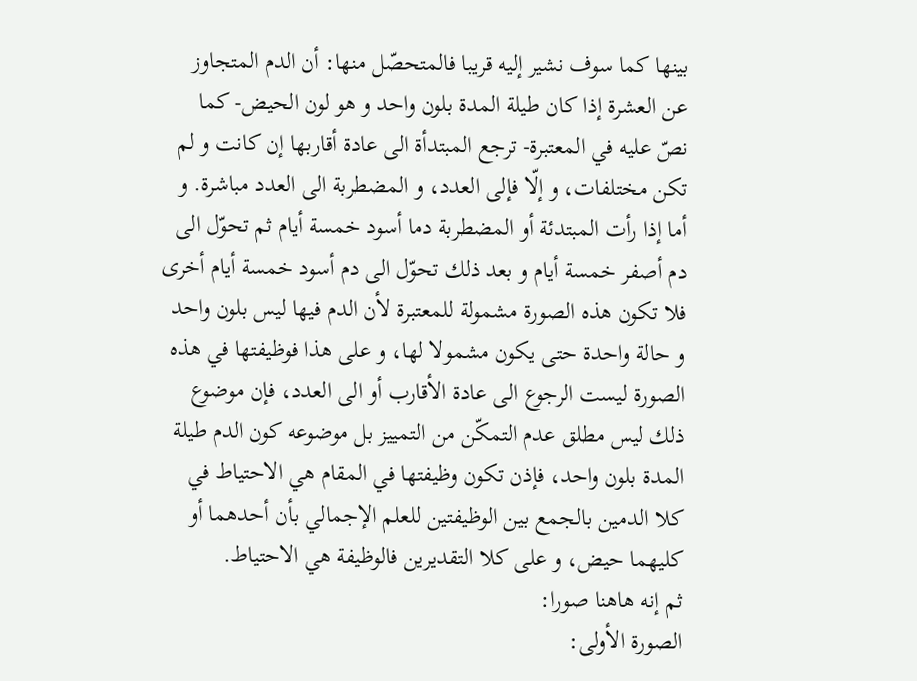بينها كما سوف نشير إليه قريبا فالمتحصّل منها: أن الدم المتجاوز عن العشرة إذا كان طيلة المدة بلون واحد و هو لون الحيض- كما نصّ عليه في المعتبرة- ترجع المبتدأة الى عادة أقاربها إن كانت و لم تكن مختلفات، و إلّا فإلى العدد، و المضطربة الى العدد مباشرة. و أما إذا رأت المبتدئة أو المضطربة دما أسود خمسة أيام ثم تحوّل الى دم أصفر خمسة أيام و بعد ذلك تحوّل الى دم أسود خمسة أيام أخرى فلا تكون هذه الصورة مشمولة للمعتبرة لأن الدم فيها ليس بلون واحد و حالة واحدة حتى يكون مشمولا لها، و على هذا فوظيفتها في هذه الصورة ليست الرجوع الى عادة الأقارب أو الى العدد، فإن موضوع ذلك ليس مطلق عدم التمكّن من التمييز بل موضوعه كون الدم طيلة المدة بلون واحد، فإذن تكون وظيفتها في المقام هي الاحتياط في كلا الدمين بالجمع بين الوظيفتين للعلم الإجمالي بأن أحدهما أو كليهما حيض، و على كلا التقديرين فالوظيفة هي الاحتياط.
ثم إنه هاهنا صورا:
الصورة الأولى: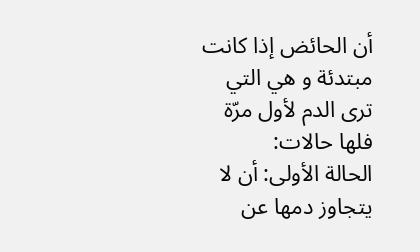أن الحائض إذا كانت مبتدئة و هي التي ترى الدم لأول مرّة فلها حالات:
الحالة الأولى: أن لا يتجاوز دمها عن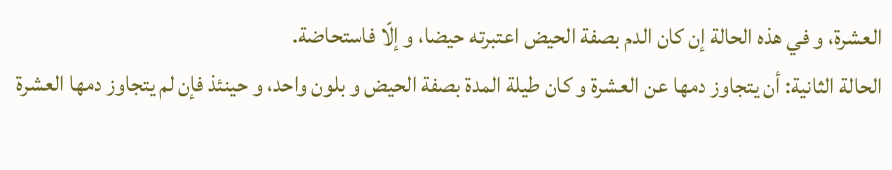العشرة، و في هذه الحالة إن كان الدم بصفة الحيض اعتبرته حيضا، و إلّا فاستحاضة.
الحالة الثانية: أن يتجاوز دمها عن العشرة و كان طيلة المدة بصفة الحيض و بلون واحد، و حينئذ فإن لم يتجاوز دمها العشرة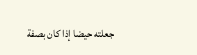جعلته حيضا إذا كان بصفة